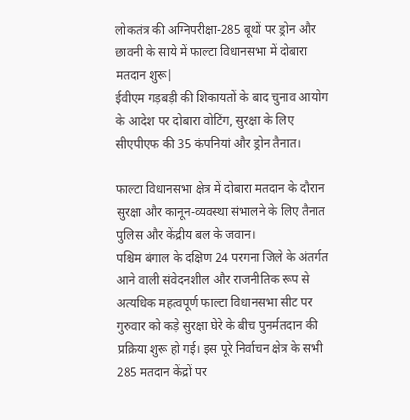लोकतंत्र की अग्निपरीक्षा-285 बूथों पर ड्रोन और छावनी के साये में फाल्टा विधानसभा में दोबारा मतदान शुरू|
ईवीएम गड़बड़ी की शिकायतों के बाद चुनाव आयोग के आदेश पर दोबारा वोटिंग, सुरक्षा के लिए सीएपीएफ की 35 कंपनियां और ड्रोन तैनात।

फाल्टा विधानसभा क्षेत्र में दोबारा मतदान के दौरान सुरक्षा और कानून-व्यवस्था संभालने के लिए तैनात पुलिस और केंद्रीय बल के जवान।
पश्चिम बंगाल के दक्षिण 24 परगना जिले के अंतर्गत आने वाली संवेदनशील और राजनीतिक रूप से अत्यधिक महत्वपूर्ण फाल्टा विधानसभा सीट पर गुरुवार को कड़े सुरक्षा घेरे के बीच पुनर्मतदान की प्रक्रिया शुरू हो गई। इस पूरे निर्वाचन क्षेत्र के सभी 285 मतदान केंद्रों पर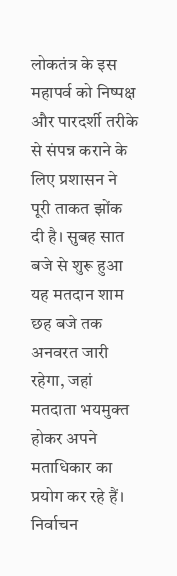लोकतंत्र के इस महापर्व को निष्पक्ष और पारदर्शी तरीके से संपन्न कराने के लिए प्रशासन ने पूरी ताकत झोंक दी है। सुबह सात बजे से शुरू हुआ यह मतदान शाम छह बजे तक अनवरत जारी रहेगा, जहां मतदाता भयमुक्त होकर अपने मताधिकार का प्रयोग कर रहे हैं। निर्वाचन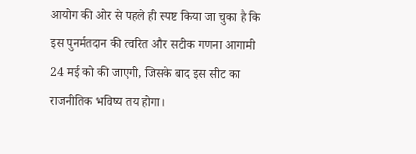आयोग की ओर से पहले ही स्पष्ट किया जा चुका है कि इस पुनर्मतदान की त्वरित और सटीक गणना आगामी 24 मई को की जाएगी, जिसके बाद इस सीट का राजनीतिक भविष्य तय होगा।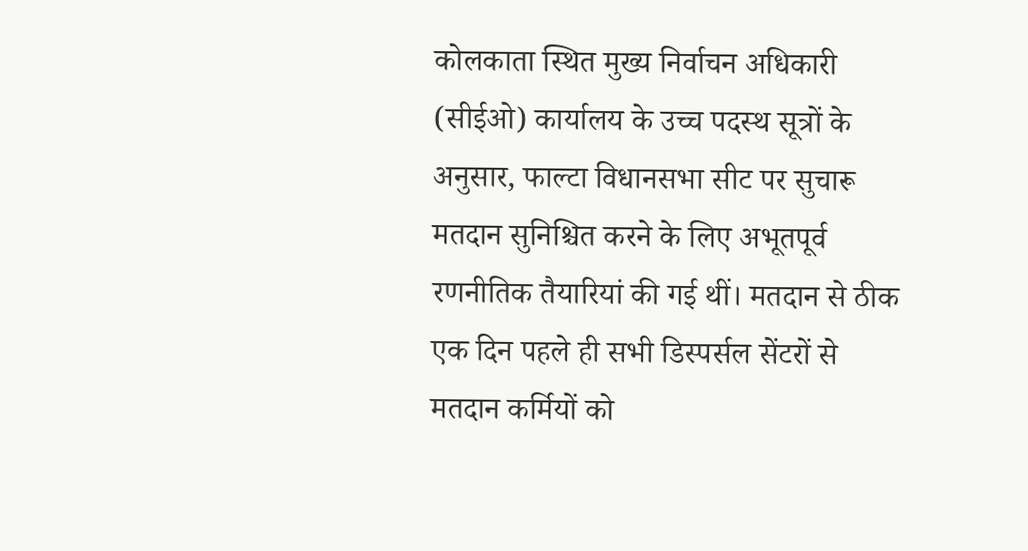कोलकाता स्थित मुख्य निर्वाचन अधिकारी (सीईओ) कार्यालय के उच्च पदस्थ सूत्रों के अनुसार, फाल्टा विधानसभा सीट पर सुचारू मतदान सुनिश्चित करने के लिए अभूतपूर्व रणनीतिक तैयारियां की गई थीं। मतदान से ठीक एक दिन पहले ही सभी डिस्पर्सल सेंटरों से मतदान कर्मियों को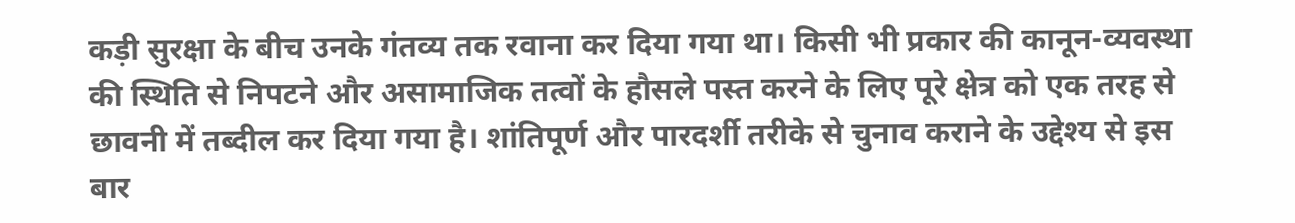कड़ी सुरक्षा के बीच उनके गंतव्य तक रवाना कर दिया गया था। किसी भी प्रकार की कानून-व्यवस्था की स्थिति से निपटने और असामाजिक तत्वों के हौसले पस्त करने के लिए पूरे क्षेत्र को एक तरह से छावनी में तब्दील कर दिया गया है। शांतिपूर्ण और पारदर्शी तरीके से चुनाव कराने के उद्देश्य से इस बार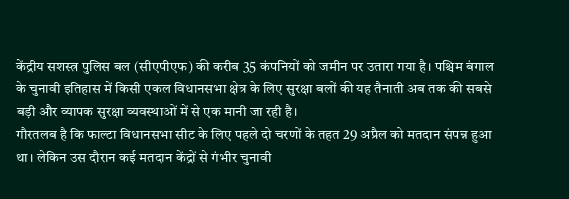केंद्रीय सशस्त्र पुलिस बल (सीएपीएफ) की करीब 35 कंपनियों को जमीन पर उतारा गया है। पश्चिम बंगाल के चुनावी इतिहास में किसी एकल विधानसभा क्षेत्र के लिए सुरक्षा बलों की यह तैनाती अब तक की सबसे बड़ी और व्यापक सुरक्षा व्यवस्थाओं में से एक मानी जा रही है।
गौरतलब है कि फाल्टा विधानसभा सीट के लिए पहले दो चरणों के तहत 29 अप्रैल को मतदान संपन्न हुआ था। लेकिन उस दौरान कई मतदान केंद्रों से गंभीर चुनावी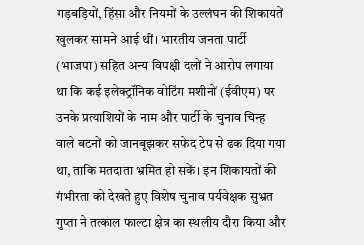गड़बड़ियों, हिंसा और नियमों के उल्लंघन की शिकायतें खुलकर सामने आई थीं। भारतीय जनता पार्टी (भाजपा) सहित अन्य विपक्षी दलों ने आरोप लगाया था कि कई इलेक्ट्रॉनिक वोटिंग मशीनों (ईवीएम) पर उनके प्रत्याशियों के नाम और पार्टी के चुनाव चिन्ह वाले बटनों को जानबूझकर सफेद टेप से ढक दिया गया था, ताकि मतदाता भ्रमित हो सकें। इन शिकायतों की गंभीरता को देखते हुए विशेष चुनाव पर्यवेक्षक सुभ्रत गुप्ता ने तत्काल फाल्टा क्षेत्र का स्थलीय दौरा किया और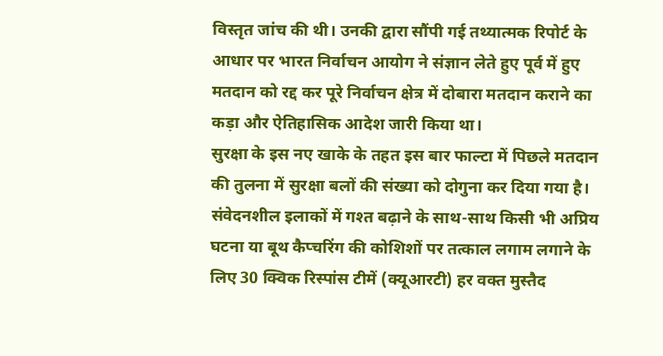विस्तृत जांच की थी। उनकी द्वारा सौंपी गई तथ्यात्मक रिपोर्ट के आधार पर भारत निर्वाचन आयोग ने संज्ञान लेते हुए पूर्व में हुए मतदान को रद्द कर पूरे निर्वाचन क्षेत्र में दोबारा मतदान कराने का कड़ा और ऐतिहासिक आदेश जारी किया था।
सुरक्षा के इस नए खाके के तहत इस बार फाल्टा में पिछले मतदान की तुलना में सुरक्षा बलों की संख्या को दोगुना कर दिया गया है। संवेदनशील इलाकों में गश्त बढ़ाने के साथ-साथ किसी भी अप्रिय घटना या बूथ कैप्चरिंग की कोशिशों पर तत्काल लगाम लगाने के लिए 30 क्विक रिस्पांस टीमें (क्यूआरटी) हर वक्त मुस्तैद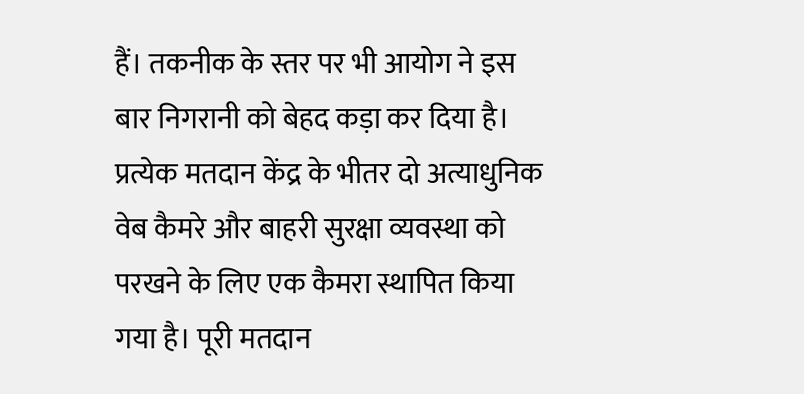हैं। तकनीक के स्तर पर भी आयोग ने इस बार निगरानी को बेहद कड़ा कर दिया है। प्रत्येक मतदान केंद्र के भीतर दो अत्याधुनिक वेब कैमरे और बाहरी सुरक्षा व्यवस्था को परखने के लिए एक कैमरा स्थापित किया गया है। पूरी मतदान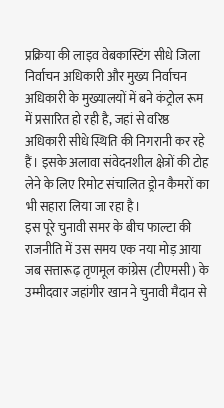प्रक्रिया की लाइव वेबकास्टिंग सीधे जिला निर्वाचन अधिकारी और मुख्य निर्वाचन अधिकारी के मुख्यालयों में बने कंट्रोल रूम में प्रसारित हो रही है, जहां से वरिष्ठ अधिकारी सीधे स्थिति की निगरानी कर रहे हैं। इसके अलावा संवेदनशील क्षेत्रों की टोह लेने के लिए रिमोट संचालित ड्रोन कैमरों का भी सहारा लिया जा रहा है।
इस पूरे चुनावी समर के बीच फाल्टा की राजनीति में उस समय एक नया मोड़ आया जब सत्तारूढ़ तृणमूल कांग्रेस (टीएमसी) के उम्मीदवार जहांगीर खान ने चुनावी मैदान से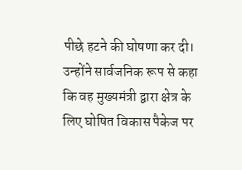पीछे हटने की घोषणा कर दी। उन्होंने सार्वजनिक रूप से कहा कि वह मुख्यमंत्री द्वारा क्षेत्र के लिए घोषित विकास पैकेज पर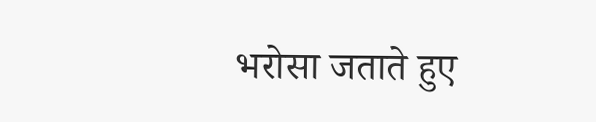भरोसा जताते हुए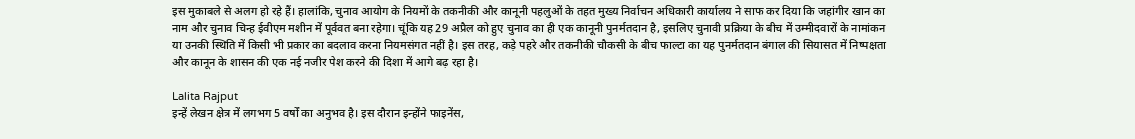इस मुकाबले से अलग हो रहे हैं। हालांकि, चुनाव आयोग के नियमों के तकनीकी और कानूनी पहलुओं के तहत मुख्य निर्वाचन अधिकारी कार्यालय ने साफ कर दिया कि जहांगीर खान का नाम और चुनाव चिन्ह ईवीएम मशीन में पूर्ववत बना रहेगा। चूंकि यह 29 अप्रैल को हुए चुनाव का ही एक कानूनी पुनर्मतदान है, इसलिए चुनावी प्रक्रिया के बीच में उम्मीदवारों के नामांकन या उनकी स्थिति में किसी भी प्रकार का बदलाव करना नियमसंगत नहीं है। इस तरह, कड़े पहरे और तकनीकी चौकसी के बीच फाल्टा का यह पुनर्मतदान बंगाल की सियासत में निष्पक्षता और कानून के शासन की एक नई नजीर पेश करने की दिशा में आगे बढ़ रहा है।

Lalita Rajput
इन्हें लेखन क्षेत्र में लगभग 5 वर्षों का अनुभव है। इस दौरान इन्होंने फाइनेंस,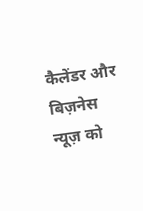कैलेंडर और बिज़नेस न्यूज़ को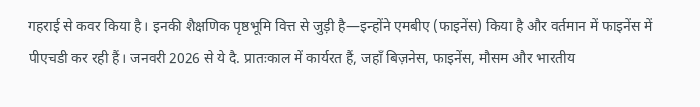गहराई से कवर किया है। इनकी शैक्षणिक पृष्ठभूमि वित्त से जुड़ी है—इन्होंने एमबीए (फाइनेंस) किया है और वर्तमान में फाइनेंस में पीएचडी कर रही हैं। जनवरी 2026 से ये दै. प्रातःकाल में कार्यरत हैं, जहाँ बिज़नेस, फाइनेंस, मौसम और भारतीय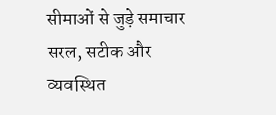सीमाओं से जुड़े समाचार सरल, सटीक और व्यवस्थित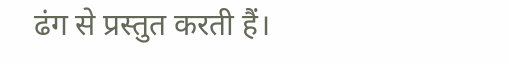ढंग से प्रस्तुत करती हैं।